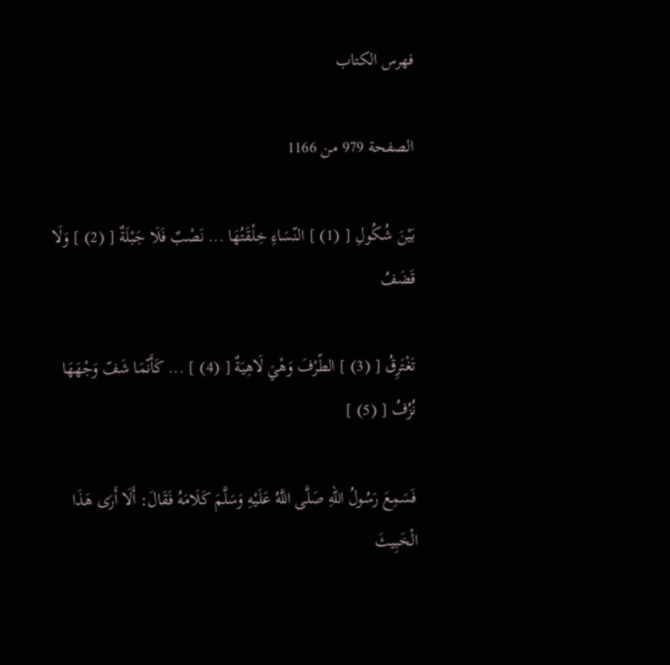فهرس الكتاب

الصفحة 979 من 1166

بَيْنَ شُكُولِ [ (1) ] النّسَاءِ خِلْقَتُهَا ... نَصْبٌ فَلَا جَبْلَةٌ [ (2) ] وَلَا قَضَفُ

تَغْتَرِقُ [ (3) ] الطّرْفَ وَهْيَ لَاهِيَةٌ [ (4) ] ... كَأَنّمَا شَفّ وَجْهَهَا نُزُفُ [ (5) ]

فَسَمِعَ رَسُولُ اللهِ صَلَّى اللَّهُ عَلَيْهِ وَسَلَّمَ كَلَامَهُ فَقَالَ: أَلَا أَرَى هَذَا الْخَبِيثَ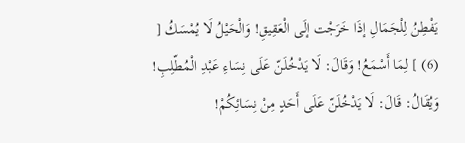يَفْطِنُ لِلْجَمَالِ إذَا خَرَجْت إلَى الْعَقِيقِ! وَالْحَيْلُ لَا يُمْسَكُ [ (6) ] لِمَا أَسْمَعُ! وَقَالَ: لَا يَدْخُلَنّ عَلَى نِسَاءِ عَبْدِ الْمُطّلِبِ! وَيُقَالُ: قَالَ: لَا يَدْخُلَنّ عَلَى أَحَدٍ مِنْ نِسَائِكُمْ!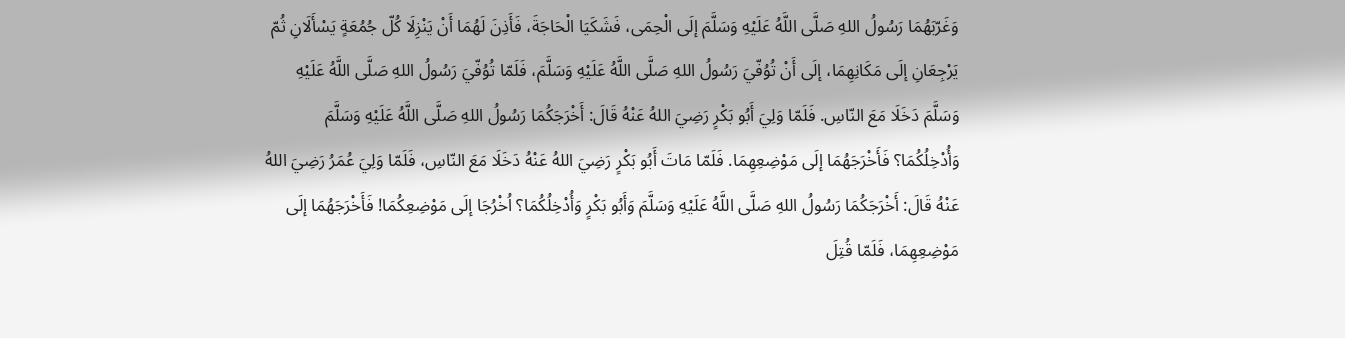وَغَرّبَهُمَا رَسُولُ اللهِ صَلَّى اللَّهُ عَلَيْهِ وَسَلَّمَ إلَى الْحِمَى، فَشَكَيَا الْحَاجَةَ، فَأَذِنَ لَهُمَا أَنْ يَنْزِلَا كُلّ جُمُعَةٍ يَسْأَلَانِ ثُمّ يَرْجِعَانِ إلَى مَكَانِهِمَا، إلَى أَنْ تُوُفّيَ رَسُولُ اللهِ صَلَّى اللَّهُ عَلَيْهِ وَسَلَّمَ، فَلَمّا تُوُفّيَ رَسُولُ اللهِ صَلَّى اللَّهُ عَلَيْهِ وَسَلَّمَ دَخَلَا مَعَ النّاسِ. فَلَمّا وَلِيَ أَبُو بَكْرٍ رَضِيَ اللهُ عَنْهُ قَالَ: أَخْرَجَكُمَا رَسُولُ اللهِ صَلَّى اللَّهُ عَلَيْهِ وَسَلَّمَ وَأُدْخِلُكُمَا؟ فَأَخْرَجَهُمَا إلَى مَوْضِعِهِمَا. فَلَمّا مَاتَ أَبُو بَكْرٍ رَضِيَ اللهُ عَنْهُ دَخَلَا مَعَ النّاسِ، فَلَمّا وَلِيَ عُمَرُ رَضِيَ اللهُ عَنْهُ قَالَ: أَخْرَجَكُمَا رَسُولُ اللهِ صَلَّى اللَّهُ عَلَيْهِ وَسَلَّمَ وَأَبُو بَكْرٍ وَأُدْخِلُكُمَا؟ اُخْرُجَا إلَى مَوْضِعِكُمَا! فَأَخْرَجَهُمَا إلَى مَوْضِعِهِمَا، فَلَمّا قُتِلَ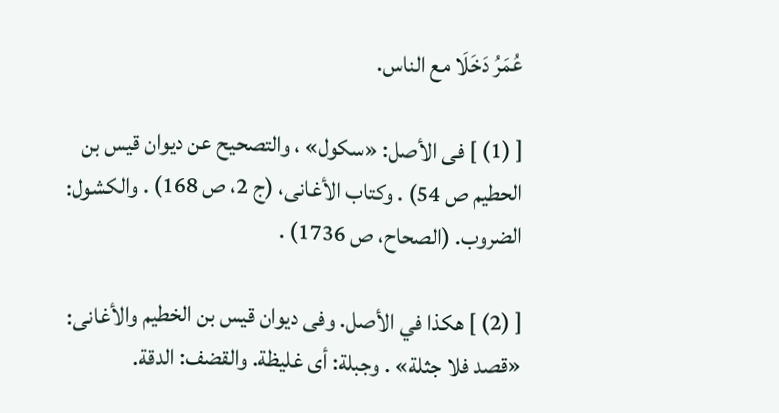عُمَرُ دَخَلَا مع الناس.

[ (1) ] فى الأصل: «سكول» ، والتصحيح عن ديوان قيس بن الحطيم ص 54) . وكتاب الأغانى، (ج 2، ص 168) . والكشول: الضروب. (الصحاح، ص 1736) .

[ (2) ] هكذا في الأصل. وفى ديوان قيس بن الخطيم والأغانى: «قصد فلا جثلة» . وجبلة: أى غليظة. والقضف: الدقة.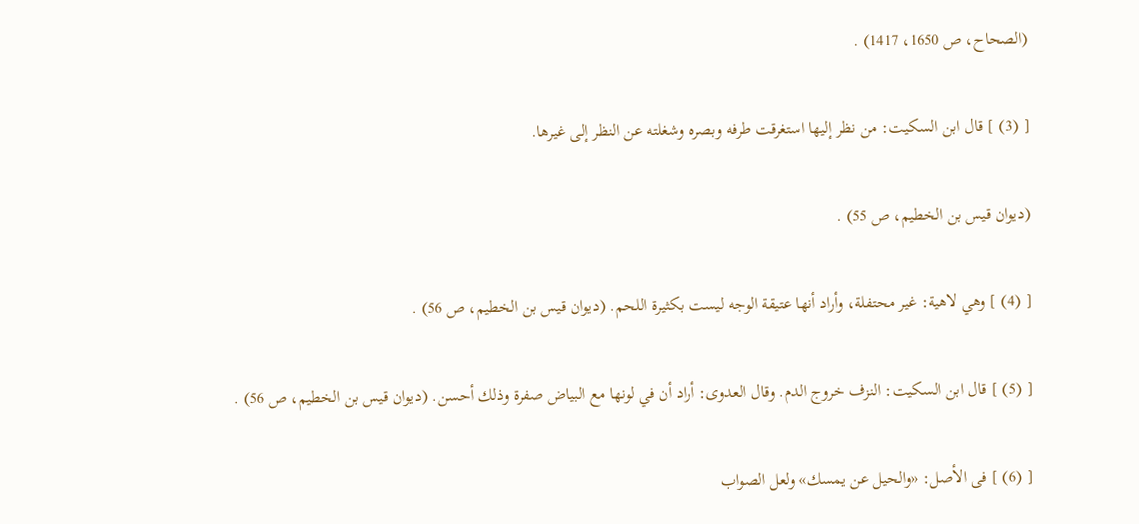(الصحاح، ص 1650، 1417) .

[ (3) ] قال ابن السكيت: من نظر إليها استغرقت طرفه وبصره وشغلته عن النظر إلى غيرها.

(ديوان قيس بن الخطيم، ص 55) .

[ (4) ] وهي لاهية: غير محتفلة، وأراد أنها عتيقة الوجه ليست بكثيرة اللحم. (ديوان قيس بن الخطيم، ص 56) .

[ (5) ] قال ابن السكيت: النزف خروج الدم. وقال العدوى: أراد أن في لونها مع البياض صفرة وذلك أحسن. (ديوان قيس بن الخطيم، ص 56) .

[ (6) ] فى الأصل: «والحيل عن يمسك» ولعل الصواب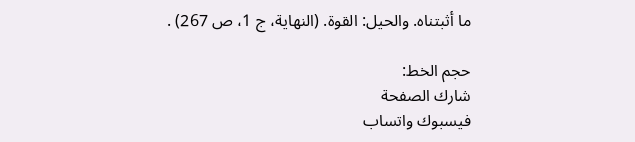ما أثبتناه. والحيل: القوة. (النهاية، ج 1، ص 267) .

حجم الخط:
شارك الصفحة
فيسبوك واتساب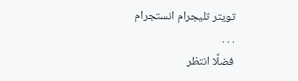تويتر تليجرام انستجرام
. . .
فضلًا انتظر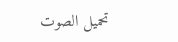تحميل الصوت